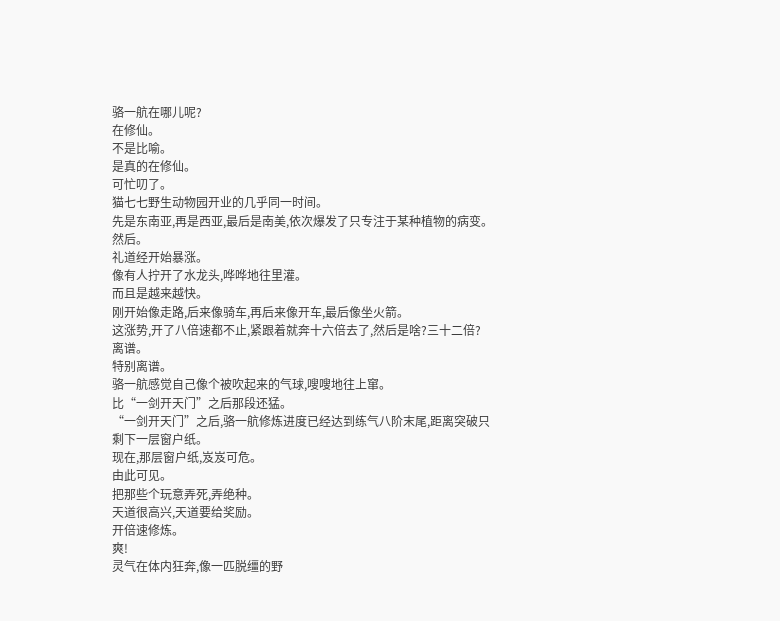骆一航在哪儿呢?
在修仙。
不是比喻。
是真的在修仙。
可忙叨了。
猫七七野生动物园开业的几乎同一时间。
先是东南亚,再是西亚,最后是南美,依次爆发了只专注于某种植物的病变。
然后。
礼道经开始暴涨。
像有人拧开了水龙头,哗哗地往里灌。
而且是越来越快。
刚开始像走路,后来像骑车,再后来像开车,最后像坐火箭。
这涨势,开了八倍速都不止,紧跟着就奔十六倍去了,然后是啥?三十二倍?
离谱。
特别离谱。
骆一航感觉自己像个被吹起来的气球,嗖嗖地往上窜。
比“一剑开天门”之后那段还猛。
“一剑开天门”之后,骆一航修炼进度已经达到练气八阶末尾,距离突破只剩下一层窗户纸。
现在,那层窗户纸,岌岌可危。
由此可见。
把那些个玩意弄死,弄绝种。
天道很高兴,天道要给奖励。
开倍速修炼。
爽!
灵气在体内狂奔,像一匹脱缰的野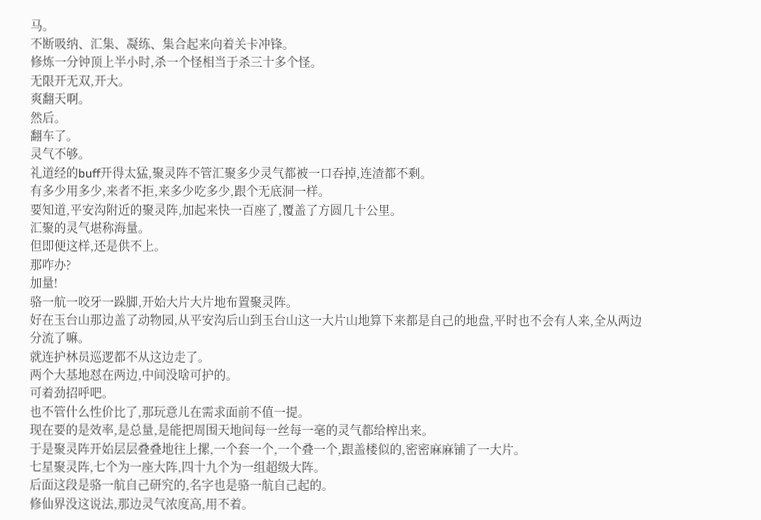马。
不断吸纳、汇集、凝练、集合起来向着关卡冲锋。
修炼一分钟顶上半小时,杀一个怪相当于杀三十多个怪。
无限开无双,开大。
爽翻天啊。
然后。
翻车了。
灵气不够。
礼道经的buff开得太猛,聚灵阵不管汇聚多少灵气都被一口吞掉,连渣都不剩。
有多少用多少,来者不拒,来多少吃多少,跟个无底洞一样。
要知道,平安沟附近的聚灵阵,加起来快一百座了,覆盖了方圆几十公里。
汇聚的灵气堪称海量。
但即便这样,还是供不上。
那咋办?
加量!
骆一航一咬牙一跺脚,开始大片大片地布置聚灵阵。
好在玉台山那边盖了动物园,从平安沟后山到玉台山这一大片山地算下来都是自己的地盘,平时也不会有人来,全从两边分流了嘛。
就连护林员巡逻都不从这边走了。
两个大基地怼在两边,中间没啥可护的。
可着劲招呼吧。
也不管什么性价比了,那玩意儿在需求面前不值一提。
现在要的是效率,是总量,是能把周围天地间每一丝每一毫的灵气都给榨出来。
于是聚灵阵开始层层叠叠地往上摞,一个套一个,一个叠一个,跟盖楼似的,密密麻麻铺了一大片。
七星聚灵阵,七个为一座大阵,四十九个为一组超级大阵。
后面这段是骆一航自己研究的,名字也是骆一航自己起的。
修仙界没这说法,那边灵气浓度高,用不着。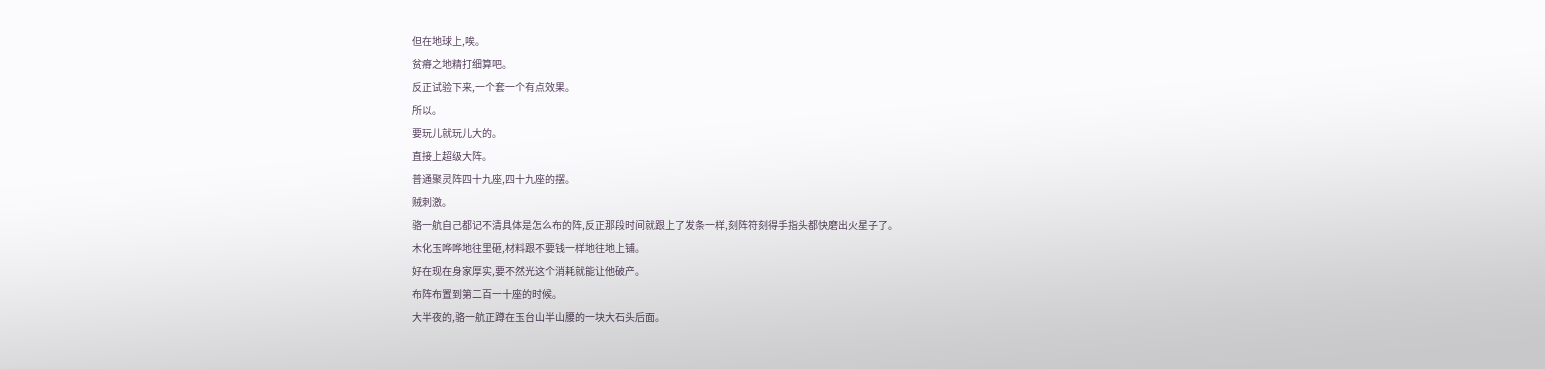但在地球上,唉。
贫瘠之地精打细算吧。
反正试验下来,一个套一个有点效果。
所以。
要玩儿就玩儿大的。
直接上超级大阵。
普通聚灵阵四十九座,四十九座的摆。
贼刺激。
骆一航自己都记不清具体是怎么布的阵,反正那段时间就跟上了发条一样,刻阵符刻得手指头都快磨出火星子了。
木化玉哗哗地往里砸,材料跟不要钱一样地往地上铺。
好在现在身家厚实,要不然光这个消耗就能让他破产。
布阵布置到第二百一十座的时候。
大半夜的,骆一航正蹲在玉台山半山腰的一块大石头后面。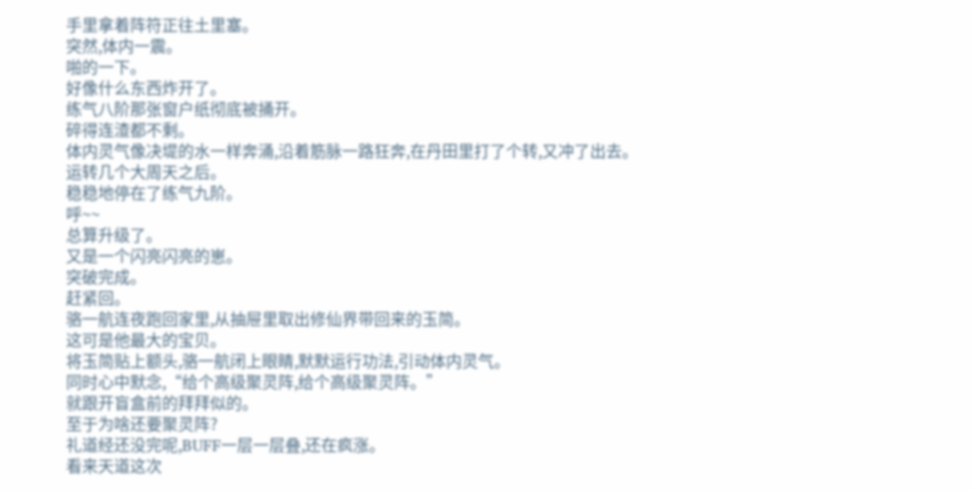手里拿着阵符正往土里塞。
突然,体内一震。
啪的一下。
好像什么东西炸开了。
练气八阶那张窗户纸彻底被捅开。
碎得连渣都不剩。
体内灵气像决堤的水一样奔涌,沿着筋脉一路狂奔,在丹田里打了个转,又冲了出去。
运转几个大周天之后。
稳稳地停在了练气九阶。
呼~~
总算升级了。
又是一个闪亮闪亮的崽。
突破完成。
赶紧回。
骆一航连夜跑回家里,从抽屉里取出修仙界带回来的玉简。
这可是他最大的宝贝。
将玉简贴上额头,骆一航闭上眼睛,默默运行功法,引动体内灵气。
同时心中默念,“给个高级聚灵阵,给个高级聚灵阵。”
就跟开盲盒前的拜拜似的。
至于为啥还要聚灵阵?
礼道经还没完呢,BUFF一层一层叠,还在疯涨。
看来天道这次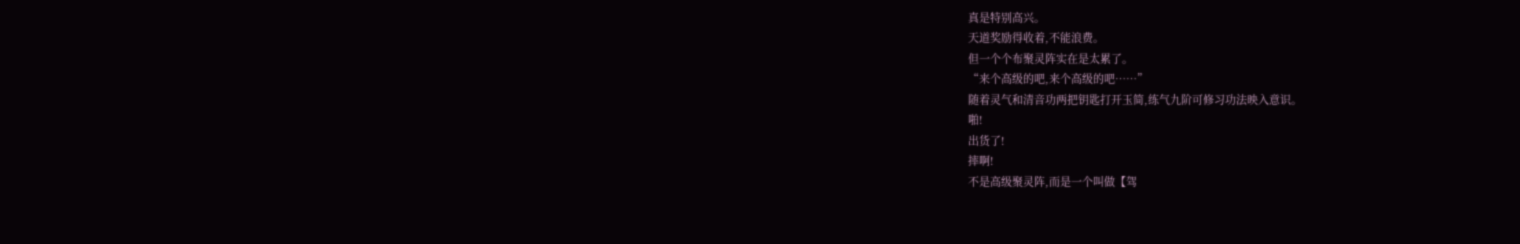真是特别高兴。
天道奖励得收着,不能浪费。
但一个个布聚灵阵实在是太累了。
“来个高级的吧,来个高级的吧……”
随着灵气和清音功两把钥匙打开玉简,练气九阶可修习功法映入意识。
啪!
出货了!
摔啊!
不是高级聚灵阵,而是一个叫做【驾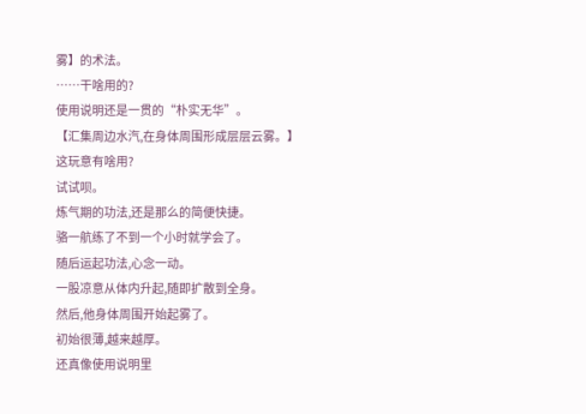雾】的术法。
……干啥用的?
使用说明还是一贯的“朴实无华”。
【汇集周边水汽,在身体周围形成层层云雾。】
这玩意有啥用?
试试呗。
炼气期的功法,还是那么的简便快捷。
骆一航练了不到一个小时就学会了。
随后运起功法,心念一动。
一股凉意从体内升起,随即扩散到全身。
然后,他身体周围开始起雾了。
初始很薄,越来越厚。
还真像使用说明里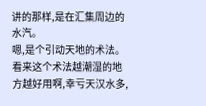讲的那样,是在汇集周边的水汽。
嗯,是个引动天地的术法。
看来这个术法越潮湿的地方越好用啊,幸亏天汉水多,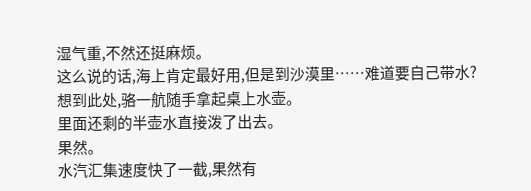湿气重,不然还挺麻烦。
这么说的话,海上肯定最好用,但是到沙漠里……难道要自己带水?
想到此处,骆一航随手拿起桌上水壶。
里面还剩的半壶水直接泼了出去。
果然。
水汽汇集速度快了一截,果然有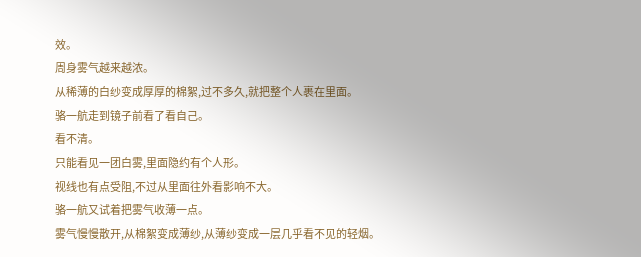效。
周身雾气越来越浓。
从稀薄的白纱变成厚厚的棉絮,过不多久,就把整个人裹在里面。
骆一航走到镜子前看了看自己。
看不清。
只能看见一团白雾,里面隐约有个人形。
视线也有点受阻,不过从里面往外看影响不大。
骆一航又试着把雾气收薄一点。
雾气慢慢散开,从棉絮变成薄纱,从薄纱变成一层几乎看不见的轻烟。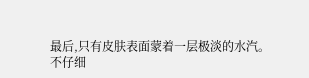最后,只有皮肤表面蒙着一层极淡的水汽。
不仔细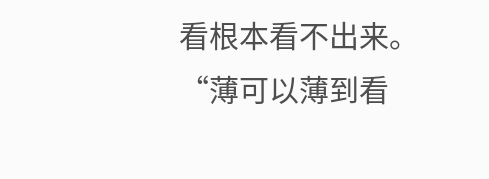看根本看不出来。
“薄可以薄到看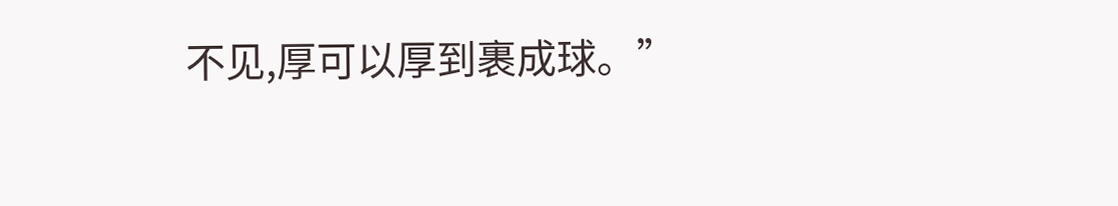不见,厚可以厚到裹成球。”